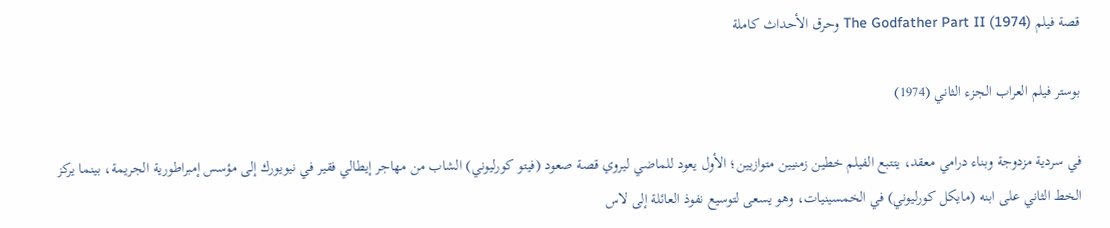قصة فيلم The Godfather Part II (1974) وحرق الأحداث كاملة

بوستر فيلم العراب الجزء الثاني (1974)

في سردية مزدوجة وبناء درامي معقد، يتتبع الفيلم خطين زمنيين متوازيين؛ الأول يعود للماضي ليروي قصة صعود (فيتو كورليوني) الشاب من مهاجر إيطالي فقير في نيويورك إلى مؤسس إمبراطورية الجريمة، بينما يركز الخط الثاني على ابنه (مايكل كورليوني) في الخمسينيات، وهو يسعى لتوسيع نفوذ العائلة إلى لاس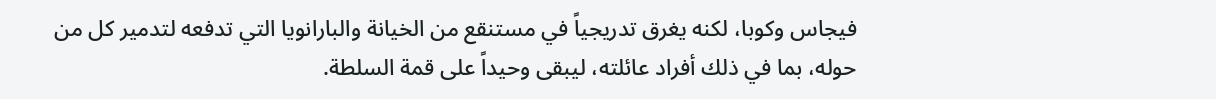فيجاس وكوبا، لكنه يغرق تدريجياً في مستنقع من الخيانة والبارانويا التي تدفعه لتدمير كل من حوله، بما في ذلك أفراد عائلته، ليبقى وحيداً على قمة السلطة.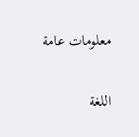معلومات عامة

اللغة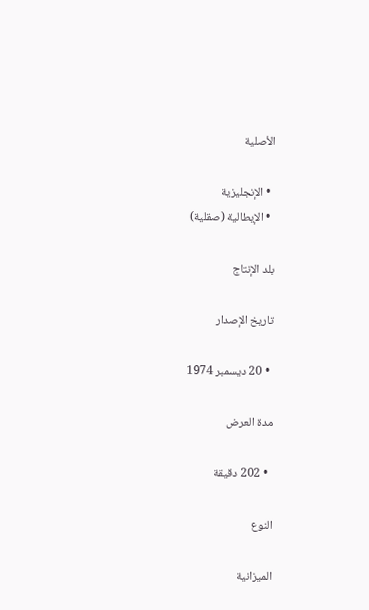الأصلية

  • الإنجليزية
  • الإيطالية (صقلية)

بلد الإنتاج

تاريخ الإصدار

  • 20 ديسمبر 1974

مدة العرض

  • 202 دقيقة

النوع

الميزانية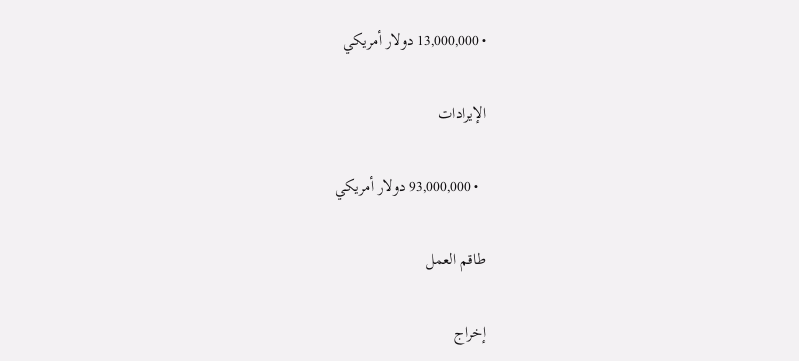• 13,000,000 دولار أمريكي

الإيرادات

  • 93,000,000 دولار أمريكي

طاقم العمل

إخراج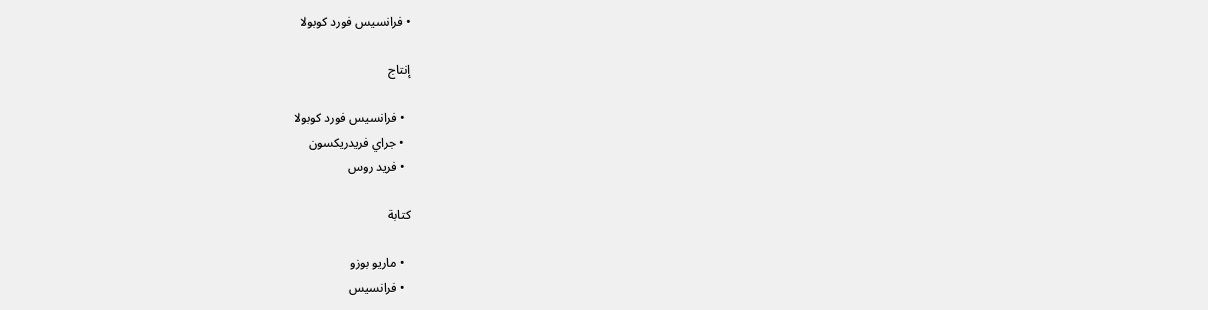• فرانسيس فورد كوبولا

إنتاج

  • فرانسيس فورد كوبولا
  • جراي فريدريكسون
  • فريد روس

كتابة

  • ماريو بوزو
  • فرانسيس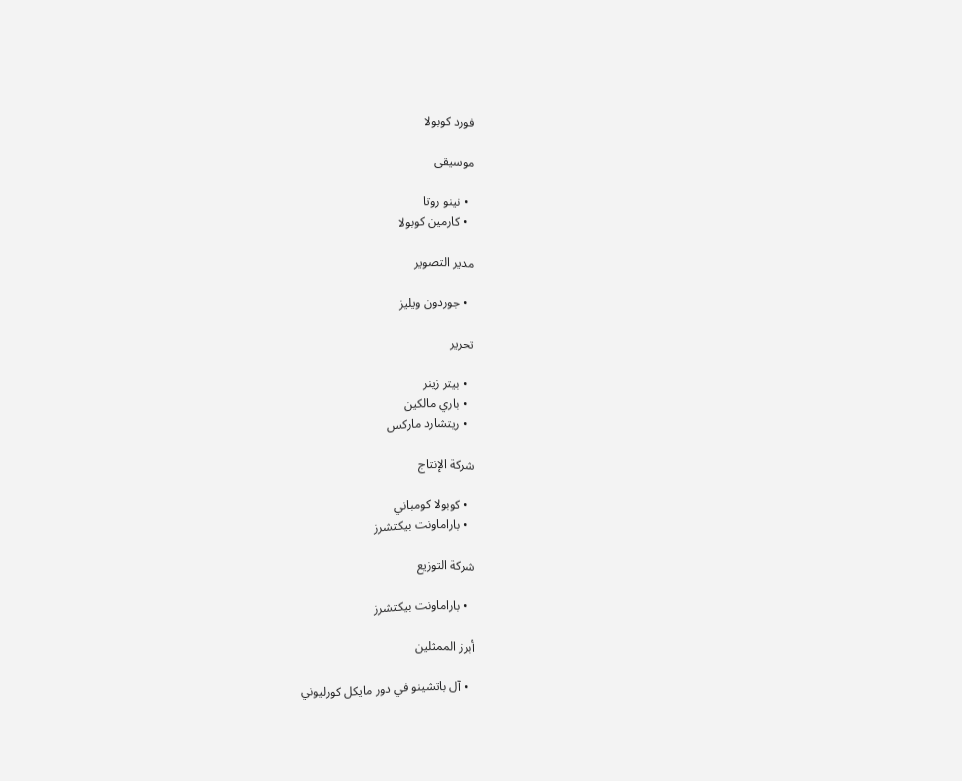فورد كوبولا

موسيقى

  • نينو روتا
  • كارمين كوبولا

مدير التصوير

  • جوردون ويليز

تحرير

  • بيتر زينر
  • باري مالكين
  • ريتشارد ماركس

شركة الإنتاج

  • كوبولا كومباني
  • باراماونت بيكتشرز

شركة التوزيع

  • باراماونت بيكتشرز

أبرز الممثلين

  • آل باتشينو في دور مايكل كورليوني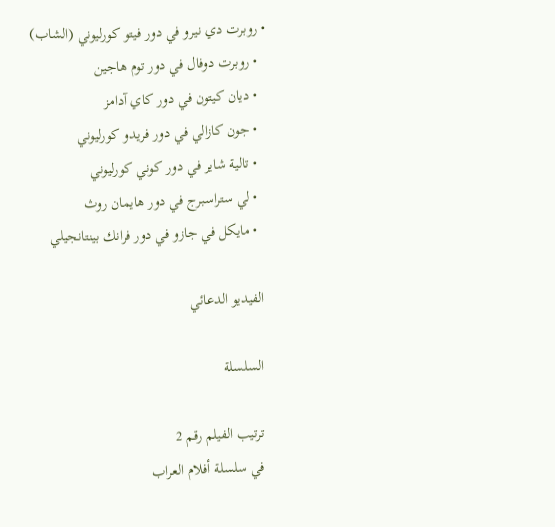• روبرت دي نيرو في دور فيتو كورليوني (الشاب)
  • روبرت دوفال في دور توم هاجين
  • ديان كيتون في دور كاي آدامز
  • جون كازالي في دور فريدو كورليوني
  • تالية شاير في دور كوني كورليوني
  • لي ستراسبرج في دور هايمان روث
  • مايكل في جازو في دور فرانك بينتانجيلي

الفيديو الدعائي

السلسلة

ترتيب الفيلم رقم 2
في سلسلة أفلام العراب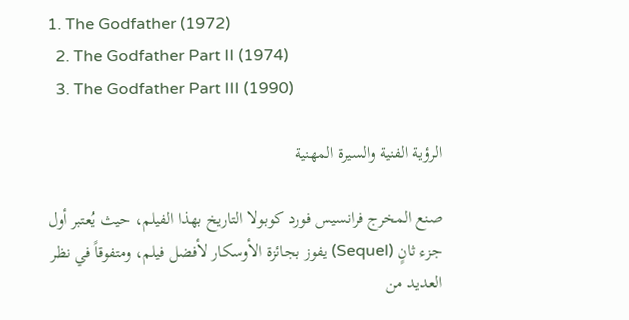1. The Godfather (1972)
  2. The Godfather Part II (1974)
  3. The Godfather Part III (1990)

الرؤية الفنية والسيرة المهنية

صنع المخرج فرانسيس فورد كوبولا التاريخ بهذا الفيلم، حيث يُعتبر أول جزء ثانٍ (Sequel) يفوز بجائزة الأوسكار لأفضل فيلم، ومتفوقاً في نظر العديد من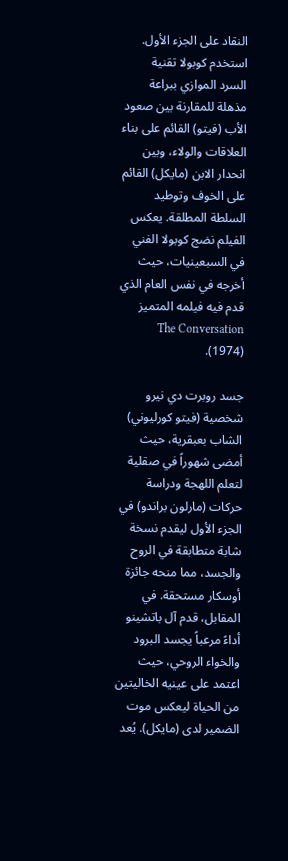النقاد على الجزء الأول. استخدم كوبولا تقنية السرد الموازي ببراعة مذهلة للمقارنة بين صعود الأب (فيتو) القائم على بناء العلاقات والولاء، وبين انحدار الابن (مايكل) القائم على الخوف وتوطيد السلطة المطلقة. يعكس الفيلم نضج كوبولا الفني في السبعينيات، حيث أخرجه في نفس العام الذي قدم فيه فيلمه المتميز The Conversation (1974).

جسد روبرت دي نيرو شخصية (فيتو كورليوني) الشاب بعبقرية، حيث أمضى شهوراً في صقلية لتعلم اللهجة ودراسة حركات (مارلون براندو) في الجزء الأول ليقدم نسخة شابة متطابقة في الروح والجسد، مما منحه جائزة أوسكار مستحقة. في المقابل، قدم آل باتشينو أداءً مرعباً يجسد البرود والخواء الروحي، حيث اعتمد على عينيه الخاليتين من الحياة ليعكس موت الضمير لدى (مايكل). يُعد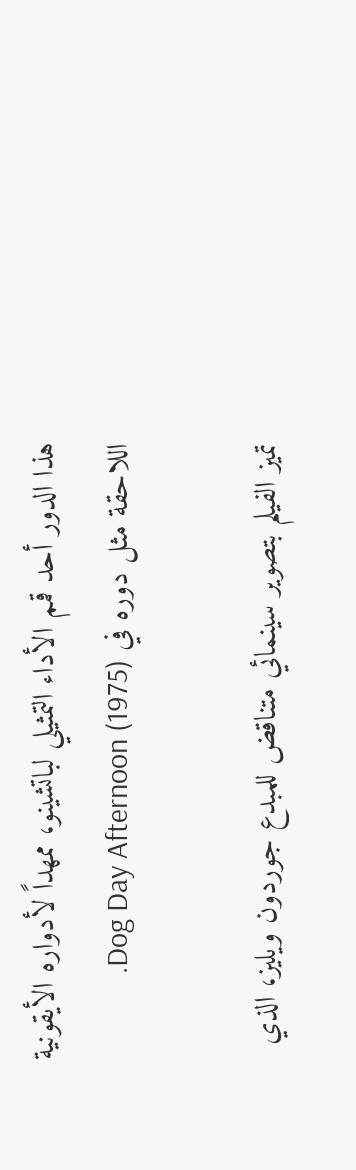هذا الدور أحد قمم الأداء التمثيلي لباتشينو، ممهداً لأدواره الأيقونية اللاحقة مثل دوره في Dog Day Afternoon (1975).

تميز الفيلم بتصوير سينمائي متناقض للمبدع جوردون ويليز، الذي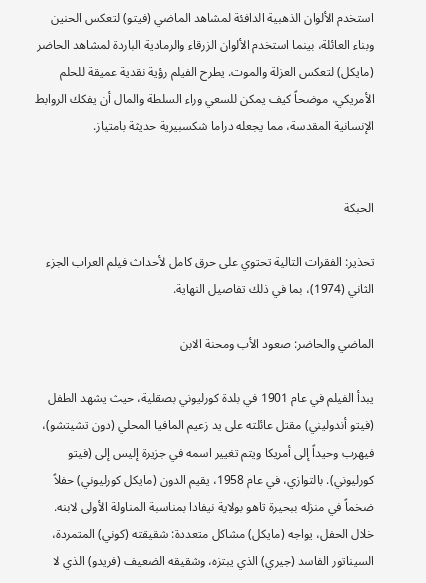استخدم الألوان الذهبية الدافئة لمشاهد الماضي (فيتو) لتعكس الحنين وبناء العائلة، بينما استخدم الألوان الزرقاء والرمادية الباردة لمشاهد الحاضر (مايكل) لتعكس العزلة والموت. يطرح الفيلم رؤية نقدية عميقة للحلم الأمريكي، موضحاً كيف يمكن للسعي وراء السلطة والمال أن يفكك الروابط الإنسانية المقدسة، مما يجعله دراما شكسبيرية حديثة بامتياز.


الحبكة

تحذير: الفقرات التالية تحتوي على حرق كامل لأحداث فيلم العراب الجزء الثاني (1974)، بما في ذلك تفاصيل النهاية.

الماضي والحاضر: صعود الأب ومحنة الابن

يبدأ الفيلم في عام 1901 في بلدة كورليوني بصقلية، حيث يشهد الطفل (فيتو أندوليني) مقتل عائلته على يد زعيم المافيا المحلي (دون تشيتشو)، فيهرب وحيداً إلى أمريكا ويتم تغيير اسمه في جزيرة إليس إلى (فيتو كورليوني). بالتوازي، في عام 1958، يقيم الدون (مايكل كورليوني) حفلاً ضخماً في منزله ببحيرة تاهو بولاية نيفادا بمناسبة المناولة الأولى لابنه. خلال الحفل، يواجه (مايكل) مشاكل متعددة: شقيقته (كوني) المتمردة، السيناتور الفاسد (جيري) الذي يبتزه، وشقيقه الضعيف (فريدو) الذي لا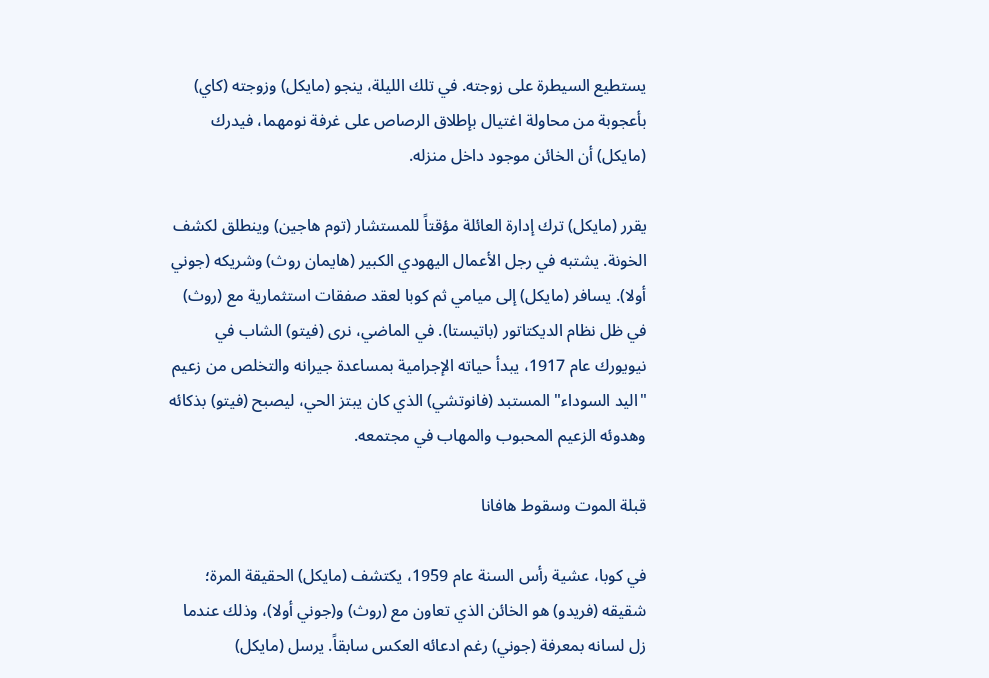يستطيع السيطرة على زوجته. في تلك الليلة، ينجو (مايكل) وزوجته (كاي) بأعجوبة من محاولة اغتيال بإطلاق الرصاص على غرفة نومهما، فيدرك (مايكل) أن الخائن موجود داخل منزله.

يقرر (مايكل) ترك إدارة العائلة مؤقتاً للمستشار (توم هاجين) وينطلق لكشف الخونة. يشتبه في رجل الأعمال اليهودي الكبير (هايمان روث) وشريكه (جوني أولا). يسافر (مايكل) إلى ميامي ثم كوبا لعقد صفقات استثمارية مع (روث) في ظل نظام الديكتاتور (باتيستا). في الماضي، نرى (فيتو) الشاب في نيويورك عام 1917، يبدأ حياته الإجرامية بمساعدة جيرانه والتخلص من زعيم "اليد السوداء" المستبد (فانوتشي) الذي كان يبتز الحي، ليصبح (فيتو) بذكائه وهدوئه الزعيم المحبوب والمهاب في مجتمعه.

قبلة الموت وسقوط هافانا

في كوبا، عشية رأس السنة عام 1959، يكتشف (مايكل) الحقيقة المرة؛ شقيقه (فريدو) هو الخائن الذي تعاون مع (روث) و(جوني أولا)، وذلك عندما زل لسانه بمعرفة (جوني) رغم ادعائه العكس سابقاً. يرسل (مايكل)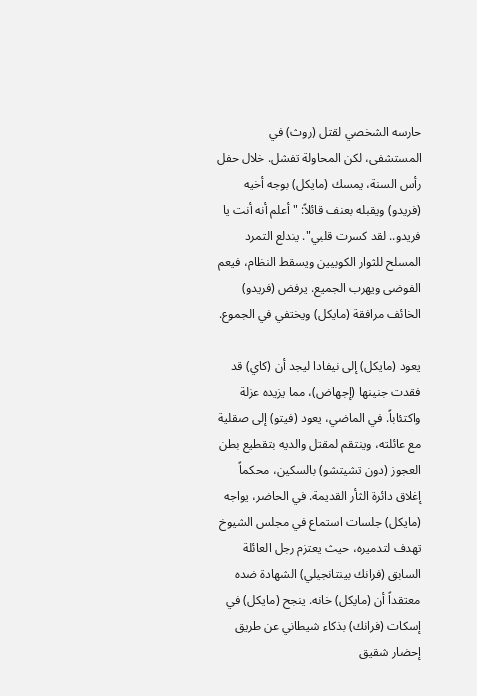حارسه الشخصي لقتل (روث) في المستشفى، لكن المحاولة تفشل. خلال حفل رأس السنة، يمسك (مايكل) بوجه أخيه (فريدو) ويقبله بعنف قائلاً: "أعلم أنه أنت يا فريدو.. لقد كسرت قلبي". يندلع التمرد المسلح للثوار الكوبيين ويسقط النظام، فيعم الفوضى ويهرب الجميع. يرفض (فريدو) الخائف مرافقة (مايكل) ويختفي في الجموع.

يعود (مايكل) إلى نيفادا ليجد أن (كاي) قد فقدت جنينها (إجهاض)، مما يزيده عزلة واكتئاباً. في الماضي، يعود (فيتو) إلى صقلية مع عائلته، وينتقم لمقتل والديه بتقطيع بطن العجوز (دون تشيتشو) بالسكين، محكماً إغلاق دائرة الثأر القديمة. في الحاضر، يواجه (مايكل) جلسات استماع في مجلس الشيوخ تهدف لتدميره، حيث يعتزم رجل العائلة السابق (فرانك بينتانجيلي) الشهادة ضده معتقداً أن (مايكل) خانه. ينجح (مايكل) في إسكات (فرانك) بذكاء شيطاني عن طريق إحضار شقيق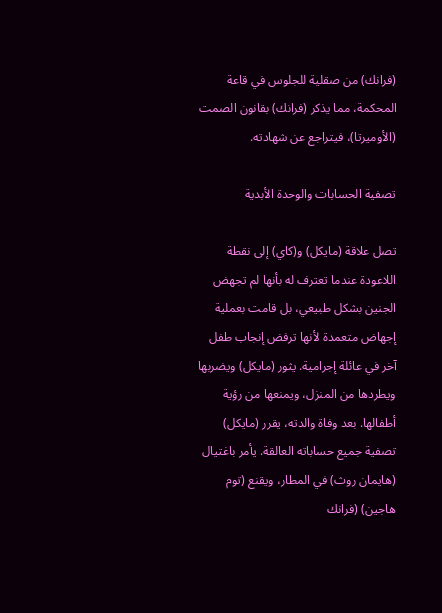(فرانك) من صقلية للجلوس في قاعة المحكمة، مما يذكر (فرانك) بقانون الصمت (الأوميرتا)، فيتراجع عن شهادته.

تصفية الحسابات والوحدة الأبدية

تصل علاقة (مايكل) و(كاي) إلى نقطة اللاعودة عندما تعترف له بأنها لم تجهض الجنين بشكل طبيعي، بل قامت بعملية إجهاض متعمدة لأنها ترفض إنجاب طفل آخر في عائلة إجرامية. يثور (مايكل) ويضربها ويطردها من المنزل، ويمنعها من رؤية أطفالها. بعد وفاة والدته، يقرر (مايكل) تصفية جميع حساباته العالقة. يأمر باغتيال (هايمان روث) في المطار، ويقنع (توم هاجين) (فرانك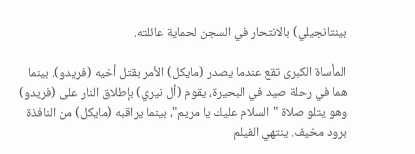بينتانجيلي) بالانتحار في السجن لحماية عائلته.

المأساة الكبرى تقع عندما يصدر (مايكل) الأمر بقتل أخيه (فريدو). بينما هما في رحلة صيد في البحيرة، يقوم (أل نيري) بإطلاق النار على (فريدو) وهو يتلو صلاة "السلام عليك يا مريم"، بينما يراقبه (مايكل) من النافذة برود مخيف. ينتهي الفيلم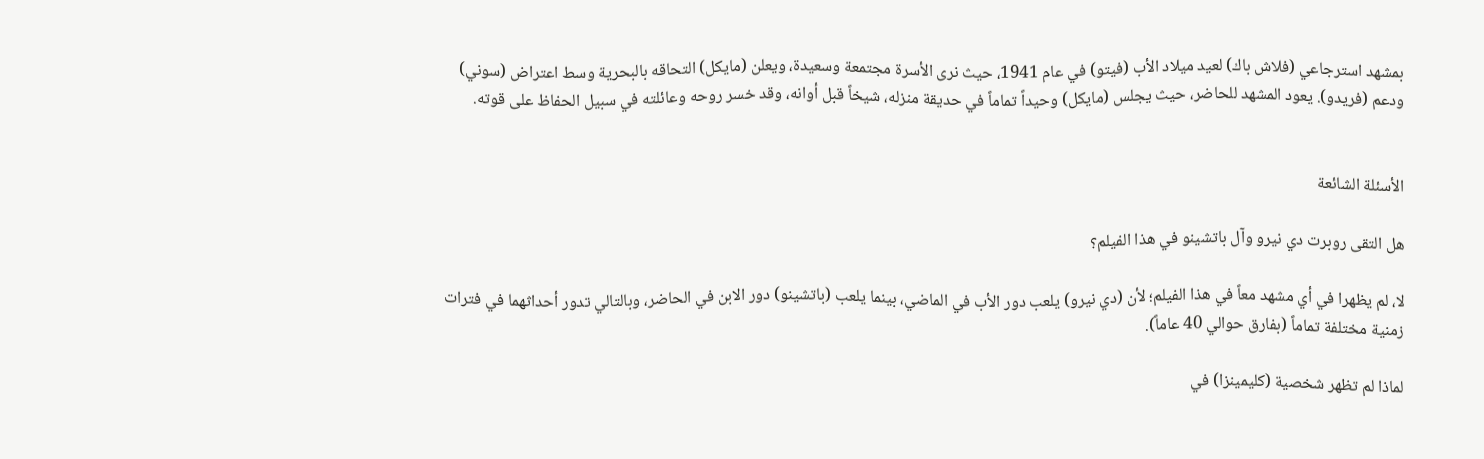بمشهد استرجاعي (فلاش باك) لعيد ميلاد الأب (فيتو) في عام 1941، حيث نرى الأسرة مجتمعة وسعيدة، ويعلن (مايكل) التحاقه بالبحرية وسط اعتراض (سوني) ودعم (فريدو). يعود المشهد للحاضر، حيث يجلس (مايكل) وحيداً تماماً في حديقة منزله، شيخاً قبل أوانه، وقد خسر روحه وعائلته في سبيل الحفاظ على قوته.


الأسئلة الشائعة

هل التقى روبرت دي نيرو وآل باتشينو في هذا الفيلم؟

لا، لم يظهرا في أي مشهد معاً في هذا الفيلم؛ لأن (دي نيرو) يلعب دور الأب في الماضي، بينما يلعب (باتشينو) دور الابن في الحاضر، وبالتالي تدور أحداثهما في فترات زمنية مختلفة تماماً (بفارق حوالي 40 عاماً).

لماذا لم تظهر شخصية (كليمينزا) في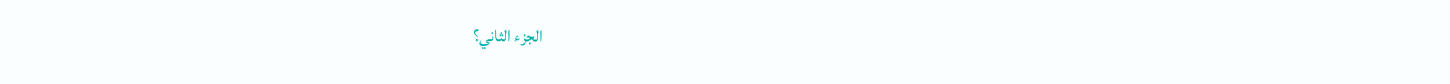الجزء الثاني؟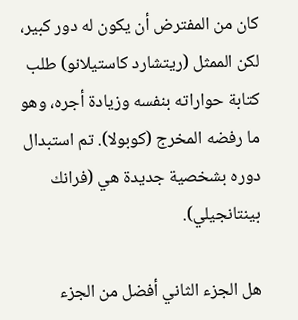كان من المفترض أن يكون له دور كبير، لكن الممثل (ريتشارد كاستيلانو) طلب كتابة حواراته بنفسه وزيادة أجره، وهو ما رفضه المخرج (كوبولا). تم استبدال دوره بشخصية جديدة هي (فرانك بينتانجيلي).

هل الجزء الثاني أفضل من الجزء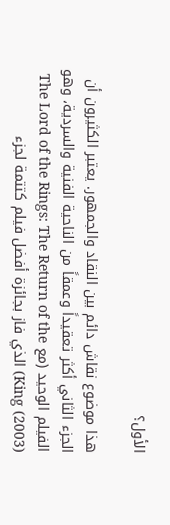الأول؟

هذا موضوع نقاش دائم بين النقاد والجمهور. يعتبر الكثيرون أن الجزء الثاني أكثر تعقيداً وعمقاً من الناحية الفنية والسردية، وهو الفيلم الوحيد (مع The Lord of the Rings: The Return of the King (2003)) الذي فاز بجائزة أفضل فيلم كتتمة لجزء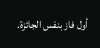أول فاز بنفس الجائزة.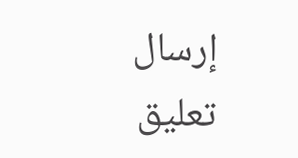إرسال تعليق